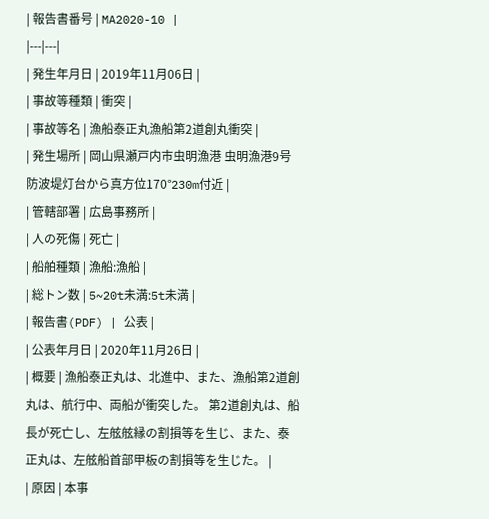| 報告書番号 | MA2020-10 |
|---|---|
| 発生年月日 | 2019年11月06日 |
| 事故等種類 | 衝突 |
| 事故等名 | 漁船泰正丸漁船第2道創丸衝突 |
| 発生場所 | 岡山県瀬戸内市虫明漁港 虫明漁港9号防波堤灯台から真方位170°230m付近 |
| 管轄部署 | 広島事務所 |
| 人の死傷 | 死亡 |
| 船舶種類 | 漁船:漁船 |
| 総トン数 | 5~20t未満:5t未満 |
| 報告書(PDF) | 公表 |
| 公表年月日 | 2020年11月26日 |
| 概要 | 漁船泰正丸は、北進中、また、漁船第2道創丸は、航行中、両船が衝突した。 第2道創丸は、船長が死亡し、左舷舷縁の割損等を生じ、また、泰正丸は、左舷船首部甲板の割損等を生じた。 |
| 原因 | 本事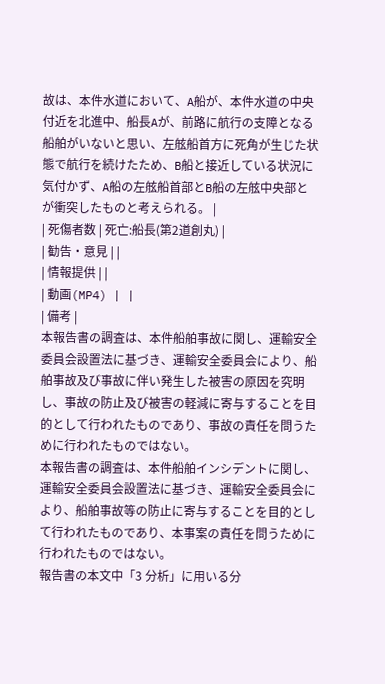故は、本件水道において、A船が、本件水道の中央付近を北進中、船長Aが、前路に航行の支障となる船舶がいないと思い、左舷船首方に死角が生じた状態で航行を続けたため、B船と接近している状況に気付かず、A船の左舷船首部とB船の左舷中央部とが衝突したものと考えられる。 |
| 死傷者数 | 死亡:船長(第2道創丸) |
| 勧告・意見 | |
| 情報提供 | |
| 動画(MP4) | |
| 備考 |
本報告書の調査は、本件船舶事故に関し、運輸安全委員会設置法に基づき、運輸安全委員会により、船舶事故及び事故に伴い発生した被害の原因を究明し、事故の防止及び被害の軽減に寄与することを目的として行われたものであり、事故の責任を問うために行われたものではない。
本報告書の調査は、本件船舶インシデントに関し、運輸安全委員会設置法に基づき、運輸安全委員会により、船舶事故等の防止に寄与することを目的として行われたものであり、本事案の責任を問うために行われたものではない。
報告書の本文中「3 分析」に用いる分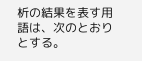析の結果を表す用語は、次のとおりとする。